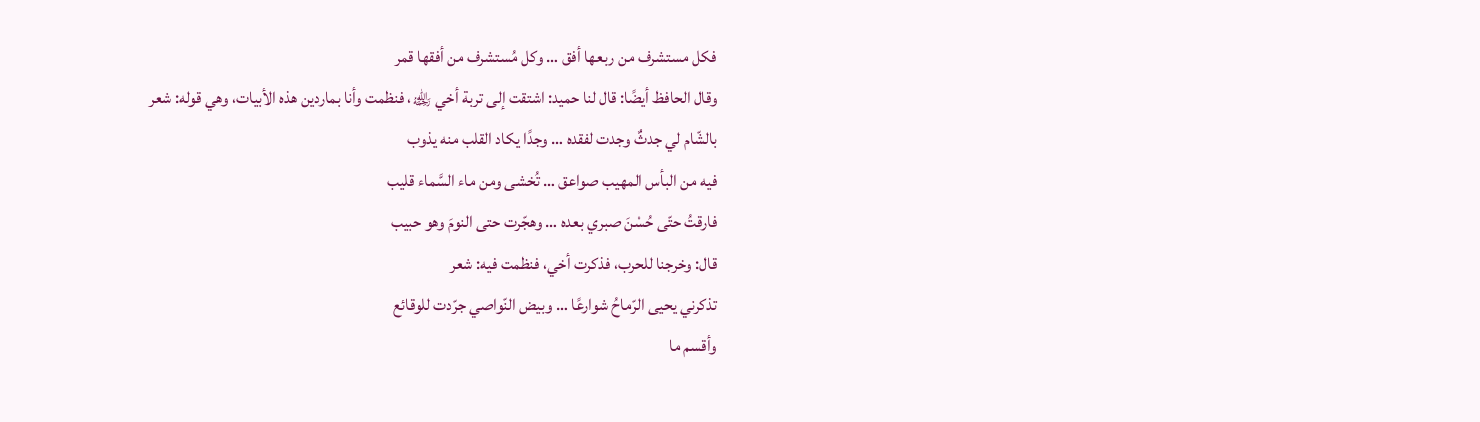فكل مستشرف من ربعها أفق … وكل مُستشرف من أفقها قمر
وقال الحافظ أيضًا: قال لنا حميد: اشتقت إلى تربة أخي ﵀، فنظمت وأنا بماردين هذه الأبيات، وهي قوله: شعر
بالشّام لي جدثٌ وجدت لفقده … وجدًا يكاد القلب منه يذوب
فيه من البأس المهيب صواعق … تُخشى ومن ماء السَّماء قليب
فارقتُ حتّى حُسْنَ صبري بعده … وهجّرت حتى النومَ وهو حبيب
قال: وخرجنا للحرب، فذكرت أخي، فنظمت فيه: شعر
تذكرني يحيى الرّماحُ شوارعًا … وبيض النّواصي جرّدت للوقائع
وأقسم ما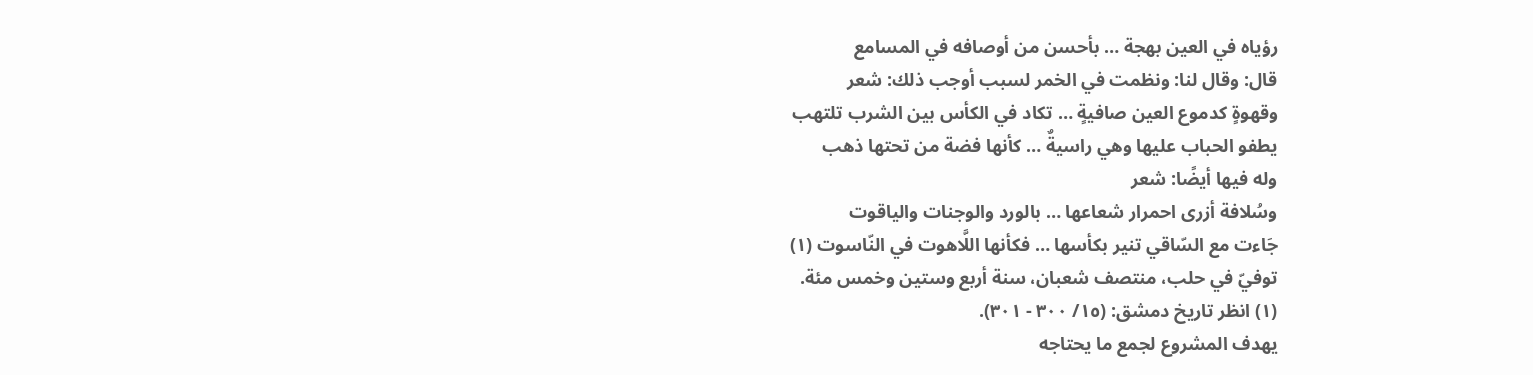رؤياه في العين بهجة … بأحسن من أوصافه في المسامع
قال: وقال لنا: ونظمت في الخمر لسبب أوجب ذلك: شعر
وقهوةٍ كدموع العين صافيةٍ … تكاد في الكأس بين الشرب تلتهب
يطفو الحباب عليها وهي راسيةٌ … كأنها فضة من تحتها ذهب
وله فيها أيضًا: شعر
وسُلافة أزرى احمرار شعاعها … بالورد والوجنات والياقوت
جَاءت مع السّاقي تنير بكأسها … فكأنها اللَّاهوت في النّاسوت (١)
توفيّ في حلب، منتصف شعبان، سنة أربع وستين وخمس مئة.
(١) انظر تاريخ دمشق: (١٥/ ٣٠٠ - ٣٠١).
يهدف المشروع لجمع ما يحتاجه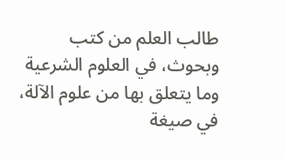طالب العلم من كتب وبحوث، في العلوم الشرعية وما يتعلق بها من علوم الآلة، في صيغة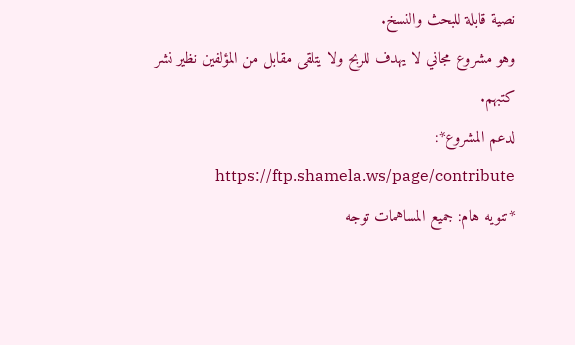نصية قابلة للبحث والنسخ.
وهو مشروع مجاني لا يهدف للربح ولا يتلقى مقابل من المؤلفين نظير نشر كتبهم.
لدعم المشروع*: https://ftp.shamela.ws/page/contribute
*تنويه هام: جميع المساهمات توجه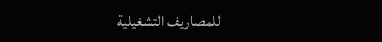للمصاريف التشغيلية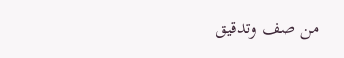من صف وتدقيق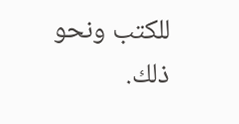للكتب ونحو ذلك.